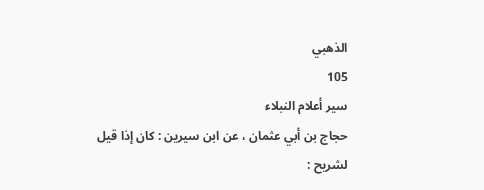الذهبي
105
سير أعلام النبلاء
حجاج بن أبي عثمان ، عن ابن سيرين : كان إذا قيل لشريح :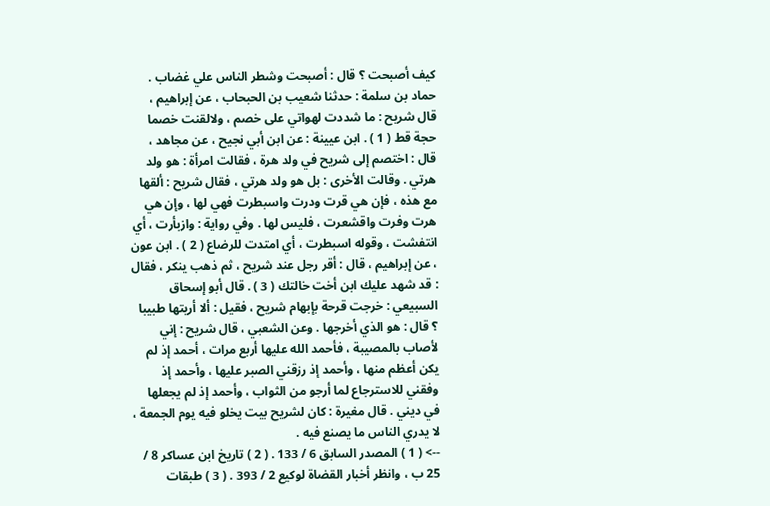كيف أصبحت ؟ قال : أصبحت وشطر الناس علي غضاب . حماد بن سلمة : حدثنا شعيب بن الحبحاب ، عن إبراهيم ، قال شريح : ما شددت لهواتي على خصم ، ولالقنت خصما حجة قط ( 1 ) . ابن عيينة : عن ابن أبي نجيح ، عن مجاهد ، قال : اختصم إلى شريح في ولد هرة ، فقالت امرأة : هو ولد هرتي . وقالت الأخرى : بل هو ولد هرتي ، فقال شريح : ألقها مع هذه ، فإن هي قرت ودرت واسبطرت فهي لها ، وإن هي هرت وفرت واقشعرت ، فليس لها . وفي رواية : وازبأرت ، أي انتفشت ، وقوله اسبطرت ، أي امتدت للرضاع ( 2 ) . ابن عون ، عن إبراهيم ، قال : أقر رجل عند شريح ، ثم ذهب ينكر ، فقال : قد شهد عليك ابن أخت خالتك ( 3 ) . قال أبو إسحاق السبيعي : خرجت قرحة بإبهام شريح ، فقيل : ألا أريتها طبيبا ؟ قال : هو الذي أخرجها . وعن الشعبي ، قال شريح : إني لأصاب بالمصيبة ، فأحمد الله عليها أربع مرات ، أحمد إذ لم يكن أعظم منها ، وأحمد إذ رزقني الصبر عليها ، وأحمد إذ وفقني للاسترجاع لما أرجو من الثواب ، وأحمد إذ لم يجعلها في ديني . قال مغيرة : كان لشريح بيت يخلو فيه يوم الجمعة ، لا يدري الناس ما يصنع فيه .
--> ( 1 ) المصدر السابق 6 / 133 . ( 2 ) تاريخ ابن عساكر 8 / 25 ب ، وانظر أخبار القضاة لوكيع 2 / 393 . ( 3 ) طبقات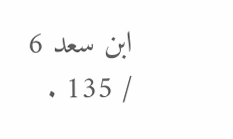ابن سعد 6 / 135 .